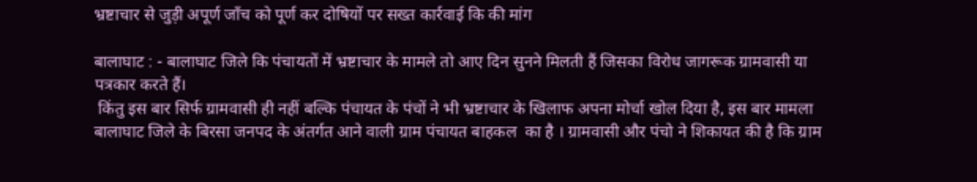भ्रष्टाचार से जुड़ी अपूर्ण जाँच को पूर्ण कर दोषियों पर सख्त कार्रवाई कि की मांग

बालाघाट : - बालाघाट जिले कि पंचायतों में भ्रष्टाचार के मामले तो आए दिन सुनने मिलती हैं जिसका विरोध जागरूक ग्रामवासी या पत्रकार करते हैं।
 किंतु इस बार सिर्फ ग्रामवासी ही नहीं बल्कि पंचायत के पंचों ने भी भ्रष्टाचार के खिलाफ अपना मोर्चा खोल दिया है, इस बार मामला बालाघाट जिले के बिरसा जनपद के अंतर्गत आने वाली ग्राम पंचायत बाहकल  का है । ग्रामवासी और पंचो ने शिकायत की है कि ग्राम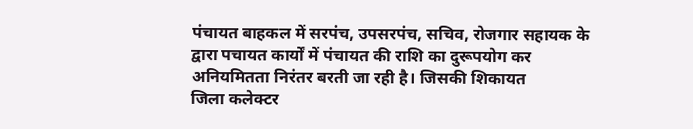पंचायत बाहकल में सरपंच, उपसरपंच, सचिव, रोजगार सहायक के द्वारा पचायत कार्यों में पंचायत की राशि का दुरूपयोग कर अनियमितता निरंतर बरती जा रही है। जिसकी शिकायत
जिला कलेक्टर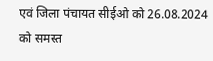एवं जिला पंचायत सीईओ को 26.08.2024 को समस्त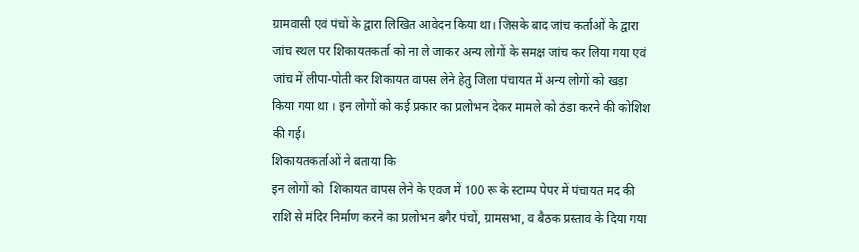ग्रामवासी एवं पंचों के द्वारा लिखित आवेदन किया था। जिसके बाद जांच कर्ताओं के द्वारा जांच स्थल पर शिकायतकर्ता को ना ले जाकर अन्य लोगों के समक्ष जांच कर लिया गया एवं जांच में लीपा-पोती कर शिकायत वापस लेने हेतु जिला पंचायत में अन्य लोगों को खड़ा किया गया था । इन लोगों को कई प्रकार का प्रलोभन देकर मामले को ठंडा करने की कोशिश की गई।
शिकायतकर्ताओं ने बताया कि
इन लोगों को  शिकायत वापस लेने के एवज में 100 रू के स्टाम्प पेपर में पंचायत मद की राशि से मंदिर निर्माण करने का प्रलोभन बगैर पंचों, ग्रामसभा, व बैठक प्रस्ताव के दिया गया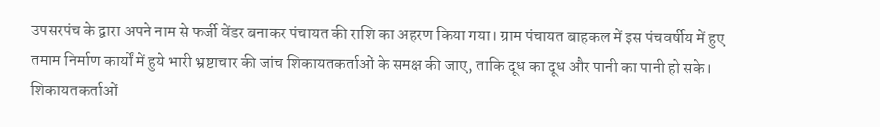उपसरपंच के द्वारा अपने नाम से फर्जी वेंडर बनाकर पंचायत की राशि का अहरण किया गया। ग्राम पंचायत बाहकल में इस पंचवर्षीय में हुए तमाम निर्माण कार्यों में हुये भारी भ्रष्टाचार की जांच शिकायतकर्ताओं के समक्ष की जाए, ताकि दूध का दूध और पानी का पानी हो सके।
शिकायतकर्ताओं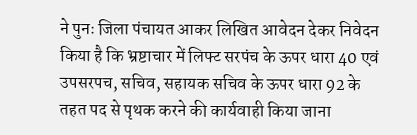ने पुनः जिला पंचायत आकर लिखित आवेदन देकर निवेदन किया है कि भ्रष्टाचार में लिफ्ट सरपंच के ऊपर धारा 40 एवं उपसरपच, सचिव, सहायक सचिव के ऊपर धारा 92 के तहत पद से पृथक करने की कार्यवाही किया जाना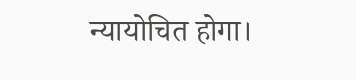न्यायोचित होगा।